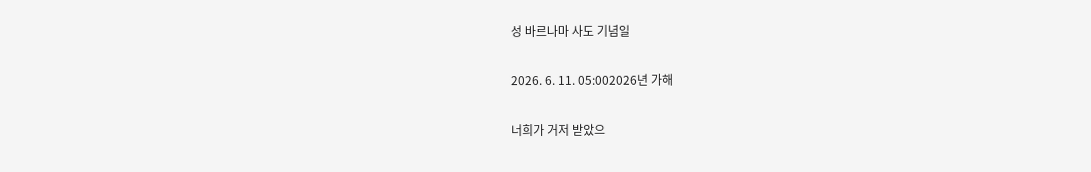성 바르나마 사도 기념일

2026. 6. 11. 05:002026년 가해

너희가 거저 받았으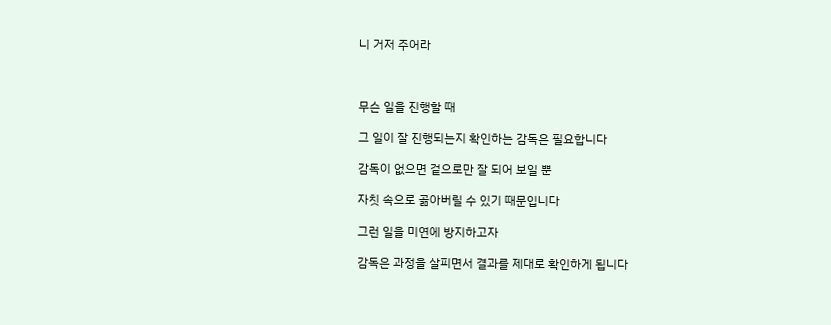니 거저 주어라



무슨 일을 진행할 때

그 일이 잘 진행되는지 확인하는 감독은 필요합니다

감독이 없으면 겉으로만 잘 되어 보일 뿐

자칫 속으로 곪아버릴 수 있기 때문입니다

그런 일을 미연에 방지하고자

감독은 과정을 살피면서 결과를 제대로 확인하게 됩니다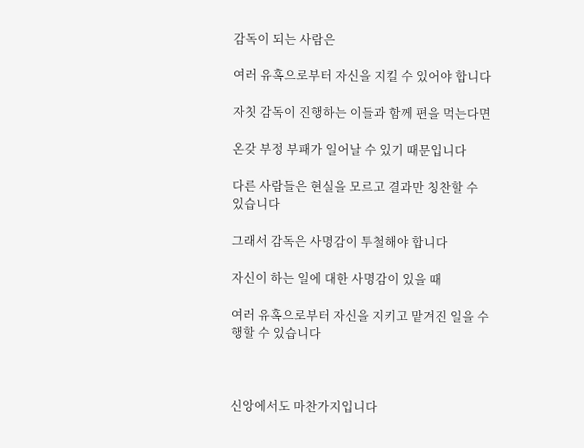감독이 되는 사람은

여러 유혹으로부터 자신을 지킬 수 있어야 합니다

자칫 감독이 진행하는 이들과 함께 편을 먹는다면

온갖 부정 부패가 일어날 수 있기 때문입니다

다른 사람들은 현실을 모르고 결과만 칭찬할 수 있습니다

그래서 감독은 사명감이 투철해야 합니다

자신이 하는 일에 대한 사명감이 있을 때

여러 유혹으로부터 자신을 지키고 맡겨진 일을 수행할 수 있습니다



신앙에서도 마찬가지입니다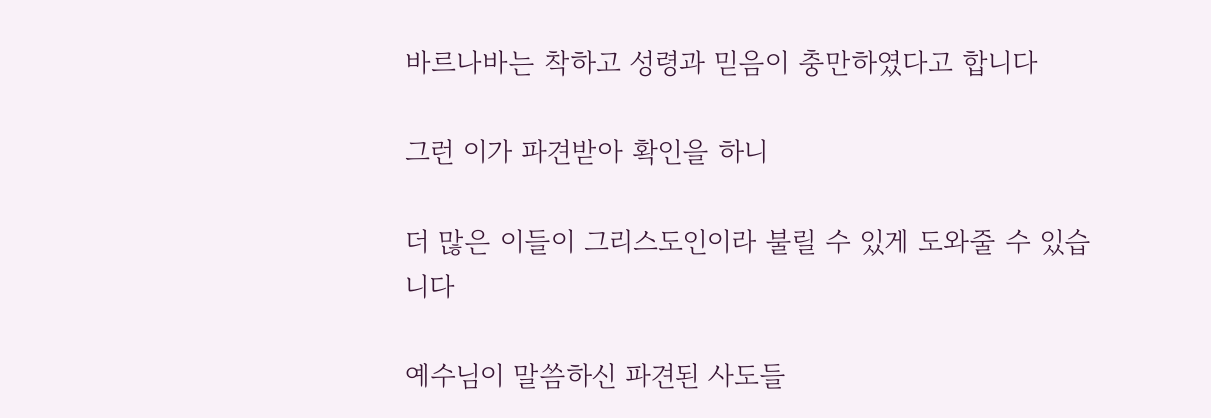바르나바는 착하고 성령과 믿음이 충만하였다고 합니다

그런 이가 파견받아 확인을 하니

더 많은 이들이 그리스도인이라 불릴 수 있게 도와줄 수 있습니다

예수님이 말씀하신 파견된 사도들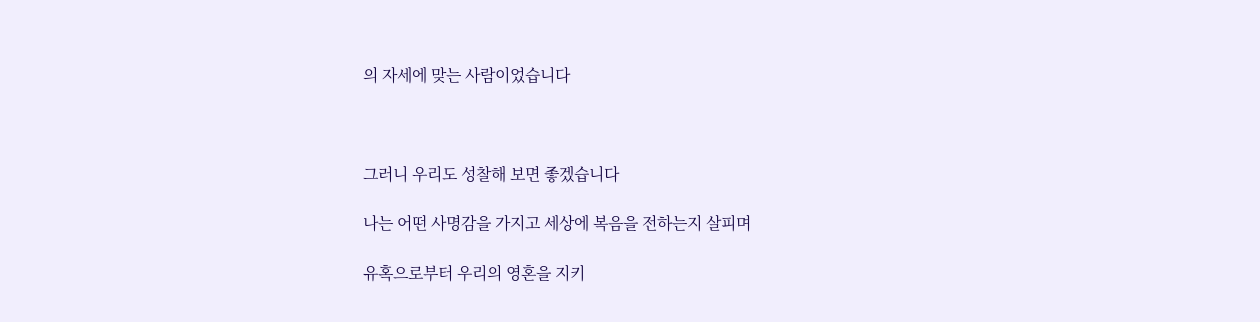의 자세에 맞는 사람이었습니다



그러니 우리도 성찰해 보면 좋겠습니다

나는 어떤 사명감을 가지고 세상에 복음을 전하는지 살피며

유혹으로부터 우리의 영혼을 지키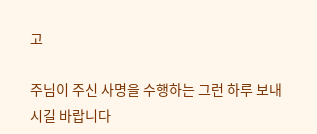고

주님이 주신 사명을 수행하는 그런 하루 보내시길 바랍니다